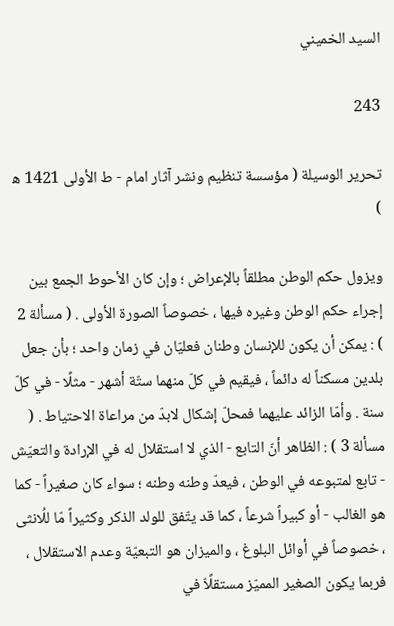السيد الخميني

243

تحرير الوسيلة ( مؤسسة تنظيم ونشر آثار امام - ط الأولى 1421 ه‍ )

ويزول حكم الوطن مطلقاً بالإعراض ؛ وإن كان الأحوط الجمع بين إجراء حكم الوطن وغيره فيها ، خصوصاً الصورة الأولى . ( مسألة 2 ) : يمكن أن يكون للإنسان وطنان فعليّان في زمان واحد ؛ بأن جعل بلدين مسكناً له دائماً ، فيقيم في كلّ منهما ستّة أشهر - مثلًا - في كلّ سنة . وأمّا الزائد عليهما فمحلّ إشكال لابدّ من مراعاة الاحتياط . ( مسألة 3 ) : الظاهر أنّ التابع - الذي لا استقلال له في الإرادة والتعيّش - تابع لمتبوعه في الوطن ، فيعدّ وطنه وطنه ؛ سواء كان صغيراً - كما هو الغالب - أو كبيراً شرعاً ، كما قد يتّفق للولد الذكر وكثيراً مّا للُانثى ، خصوصاً في أوائل البلوغ ، والميزان هو التبعيّة وعدم الاستقلال ، فربما يكون الصغير المميّز مستقلًاّ في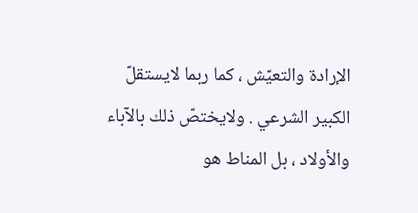الإرادة والتعيّش ، كما ربما لايستقلّ الكبير الشرعي . ولايختصّ ذلك بالآباء والأولاد ، بل المناط هو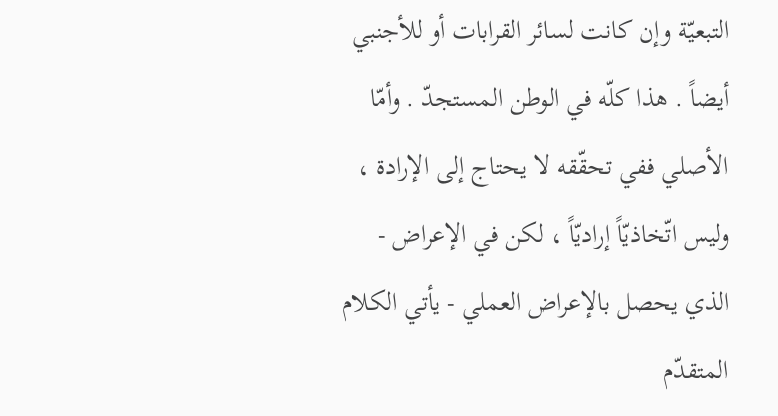التبعيّة وإن كانت لسائر القرابات أو للأجنبي أيضاً . هذا كلّه في الوطن المستجدّ . وأمّا الأصلي ففي تحقّقه لا يحتاج إلى الإرادة ، وليس اتّخاذيّاً إراديّاً ، لكن في الإعراض - الذي يحصل بالإعراض العملي - يأتي الكلام المتقدّم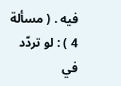فيه . ( مسألة 4 ) : لو تردّد في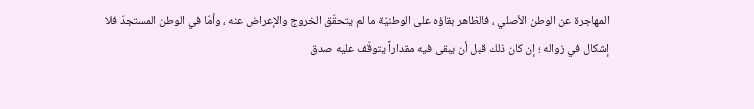المهاجرة عن الوطن الأصلي ، فالظاهر بقاؤه على الوطنيّة ما لم يتحقّق الخروج والإعراض عنه ، وأمّا في الوطن المستجدّ فلا إشكال في زواله ؛ إن كان ذلك قبل أن يبقى فيه مقداراً يتوقّف عليه صدق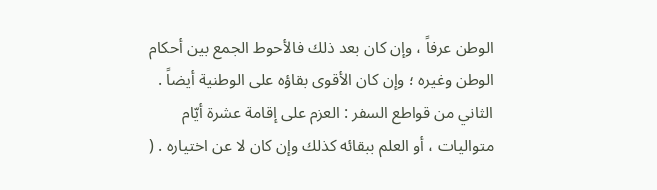الوطن عرفاً ، وإن كان بعد ذلك فالأحوط الجمع بين أحكام الوطن وغيره ؛ وإن كان الأقوى بقاؤه على الوطنية أيضاً . الثاني من قواطع السفر : العزم على إقامة عشرة أيّام متواليات ، أو العلم ببقائه كذلك وإن كان لا عن اختياره . (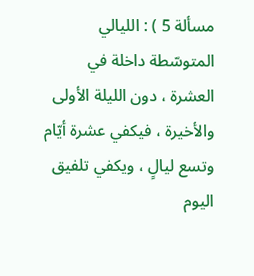مسألة 5 ) : الليالي المتوسّطة داخلة في العشرة ، دون الليلة الأولى والأخيرة ، فيكفي عشرة أيّام وتسع ليالٍ ، ويكفي تلفيق اليوم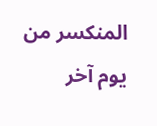المنكسر من يوم آخر